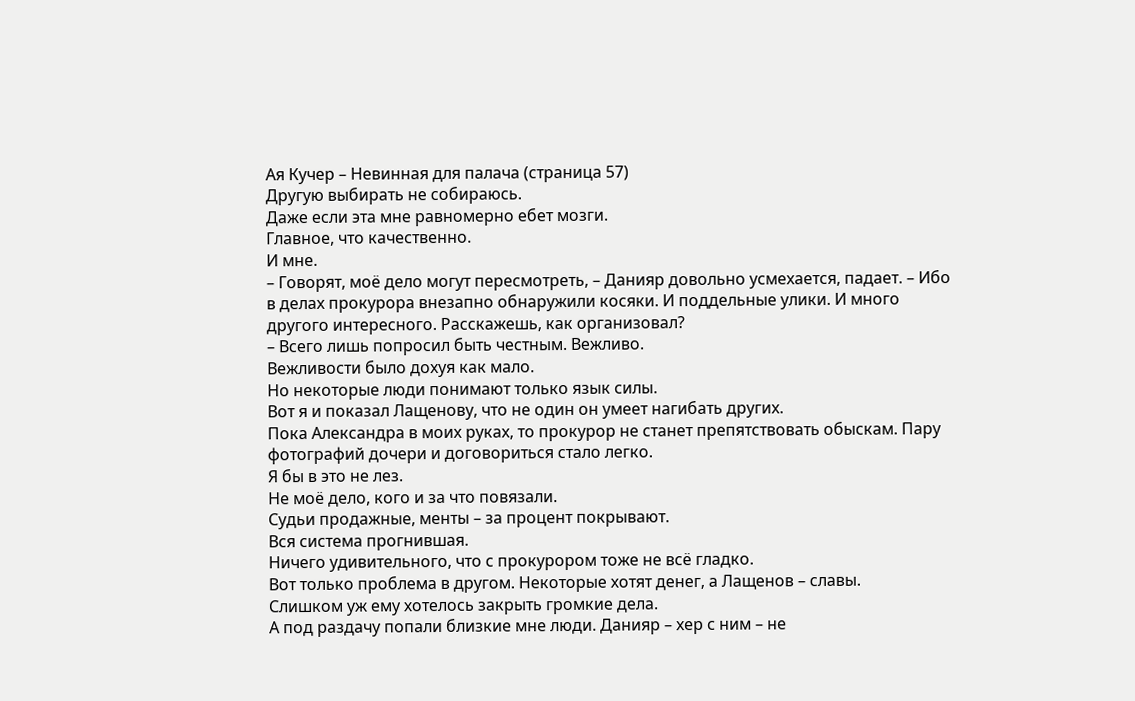Ая Кучер – Невинная для палача (страница 57)
Другую выбирать не собираюсь.
Даже если эта мне равномерно ебет мозги.
Главное, что качественно.
И мне.
– Говорят, моё дело могут пересмотреть, – Данияр довольно усмехается, падает. – Ибо в делах прокурора внезапно обнаружили косяки. И поддельные улики. И много другого интересного. Расскажешь, как организовал?
– Всего лишь попросил быть честным. Вежливо.
Вежливости было дохуя как мало.
Но некоторые люди понимают только язык силы.
Вот я и показал Лащенову, что не один он умеет нагибать других.
Пока Александра в моих руках, то прокурор не станет препятствовать обыскам. Пару фотографий дочери и договориться стало легко.
Я бы в это не лез.
Не моё дело, кого и за что повязали.
Судьи продажные, менты – за процент покрывают.
Вся система прогнившая.
Ничего удивительного, что с прокурором тоже не всё гладко.
Вот только проблема в другом. Некоторые хотят денег, а Лащенов – славы.
Слишком уж ему хотелось закрыть громкие дела.
А под раздачу попали близкие мне люди. Данияр – хер с ним – не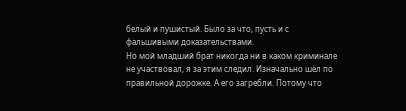белый и пушистый. Было за что, пусть и с фальшивыми доказательствами.
Но мой младший брат никогда ни в каком криминале не участвовал, я за этим следил. Изначально шёл по правильной дорожке. А его загребли. Потому что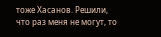тоже Хасанов. Решили, что раз меня не могут, то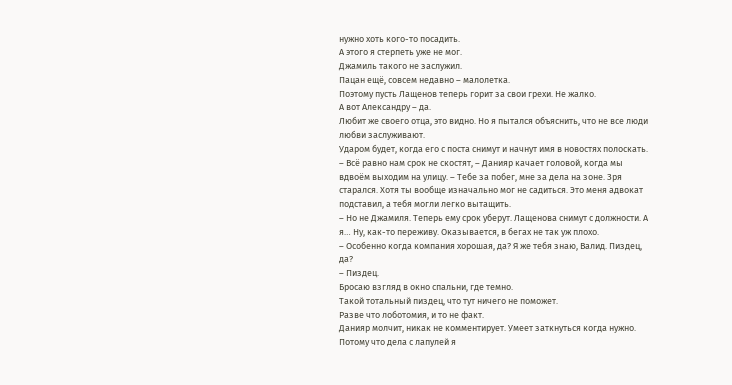нужно хоть кого-то посадить.
А этого я стерпеть уже не мог.
Джамиль такого не заслужил.
Пацан ещё, совсем недавно – малолетка.
Поэтому пусть Лащенов теперь горит за свои грехи. Не жалко.
А вот Александру – да.
Любит же своего отца, это видно. Но я пытался объяснить, что не все люди любви заслуживают.
Ударом будет, когда его с поста снимут и начнут имя в новостях полоскать.
– Всё равно нам срок не скостят, – Данияр качает головой, когда мы вдвоём выходим на улицу. – Тебе за побег, мне за дела на зоне. Зря старался. Хотя ты вообще изначально мог не садиться. Это меня адвокат подставил, а тебя могли легко вытащить.
– Но не Джамиля. Теперь ему срок уберут. Лащенова снимут с должности. А я… Ну, как-то переживу. Оказывается, в бегах не так уж плохо.
– Особенно когда компания хорошая, да? Я же тебя знаю, Валид. Пиздец, да?
– Пиздец.
Бросаю взгляд в окно спальни, где темно.
Такой тотальный пиздец, что тут ничего не поможет.
Разве что лоботомия, и то не факт.
Данияр молчит, никак не комментирует. Умеет заткнуться когда нужно. Потому что дела с лапулей я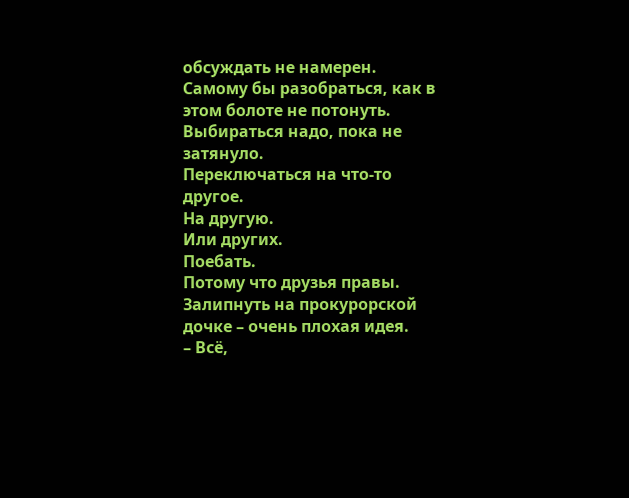обсуждать не намерен.
Самому бы разобраться, как в этом болоте не потонуть.
Выбираться надо, пока не затянуло.
Переключаться на что-то другое.
На другую.
Или других.
Поебать.
Потому что друзья правы.
Залипнуть на прокурорской дочке – очень плохая идея.
– Всё,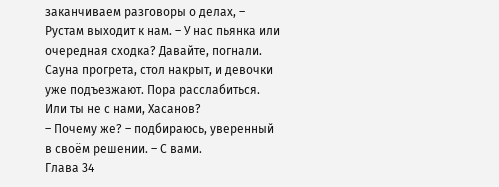заканчиваем разговоры о делах, – Рустам выходит к нам. – У нас пьянка или очередная сходка? Давайте, погнали. Сауна прогрета, стол накрыт, и девочки уже подъезжают. Пора расслабиться. Или ты не с нами, Хасанов?
– Почему же? – подбираюсь, уверенный в своём решении. – С вами.
Глава 34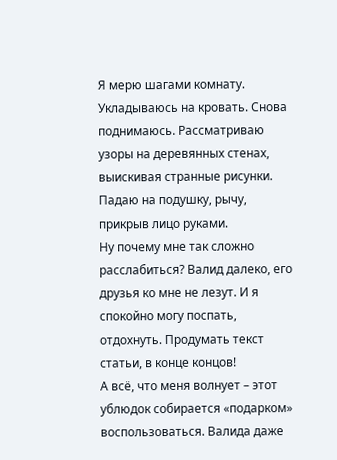Я мерю шагами комнату. Укладываюсь на кровать. Снова поднимаюсь. Рассматриваю узоры на деревянных стенах, выискивая странные рисунки.
Падаю на подушку, рычу, прикрыв лицо руками.
Ну почему мне так сложно расслабиться? Валид далеко, его друзья ко мне не лезут. И я спокойно могу поспать, отдохнуть. Продумать текст статьи, в конце концов!
А всё, что меня волнует – этот ублюдок собирается «подарком» воспользоваться. Валида даже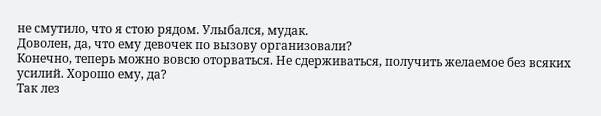не смутило, что я стою рядом. Улыбался, мудак.
Доволен, да, что ему девочек по вызову организовали?
Конечно, теперь можно вовсю оторваться. Не сдерживаться, получить желаемое без всяких усилий. Хорошо ему, да?
Так лез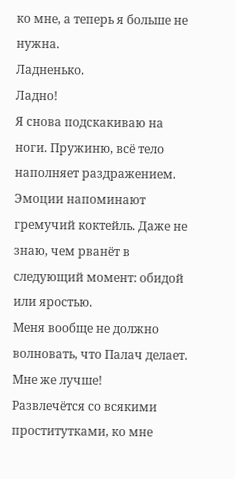ко мне, а теперь я больше не нужна.
Ладненько.
Ладно!
Я снова подскакиваю на ноги. Пружиню, всё тело наполняет раздражением. Эмоции напоминают гремучий коктейль. Даже не знаю, чем рванёт в следующий момент: обидой или яростью.
Меня вообще не должно волновать, что Палач делает.
Мне же лучше!
Развлечётся со всякими проститутками, ко мне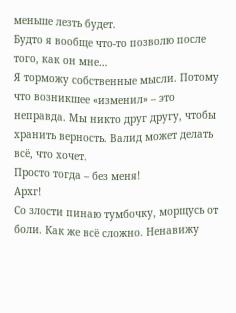меньше лезть будет.
Будто я вообще что-то позволю после того, как он мне…
Я торможу собственные мысли. Потому что возникшее «изменил» – это неправда. Мы никто друг другу, чтобы хранить верность. Валид может делать всё, что хочет.
Просто тогда – без меня!
Архг!
Со злости пинаю тумбочку, морщусь от боли. Как же всё сложно. Ненавижу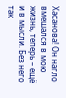Хасанова! Он нагло вмешался в мою жизнь, теперь – ещё и в мысли. Без него так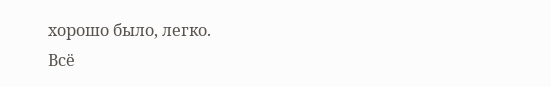хорошо было, легко.
Всё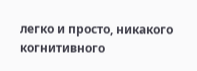легко и просто, никакого когнитивного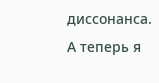диссонанса.
А теперь я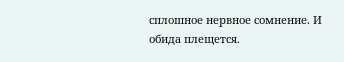сплошное нервное сомнение. И обида плещется.